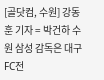[골닷컴, 수원] 강동훈 기자 = 박건하 수원 삼성 감독은 대구FC전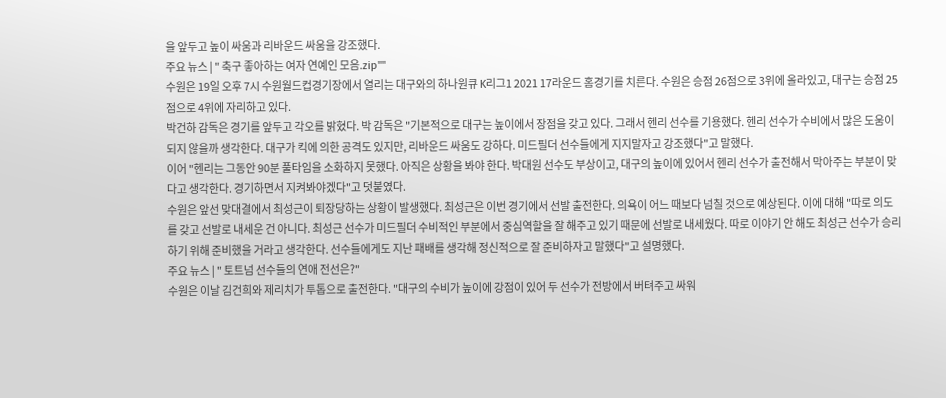을 앞두고 높이 싸움과 리바운드 싸움을 강조했다.
주요 뉴스 | " 축구 좋아하는 여자 연예인 모음.zip""
수원은 19일 오후 7시 수원월드컵경기장에서 열리는 대구와의 하나원큐 K리그1 2021 17라운드 홈경기를 치른다. 수원은 승점 26점으로 3위에 올라있고, 대구는 승점 25점으로 4위에 자리하고 있다.
박건하 감독은 경기를 앞두고 각오를 밝혔다. 박 감독은 "기본적으로 대구는 높이에서 장점을 갖고 있다. 그래서 헨리 선수를 기용했다. 헨리 선수가 수비에서 많은 도움이 되지 않을까 생각한다. 대구가 킥에 의한 공격도 있지만, 리바운드 싸움도 강하다. 미드필더 선수들에게 지지말자고 강조했다"고 말했다.
이어 "헨리는 그동안 90분 풀타임을 소화하지 못했다. 아직은 상황을 봐야 한다. 박대원 선수도 부상이고, 대구의 높이에 있어서 헨리 선수가 출전해서 막아주는 부분이 맞다고 생각한다. 경기하면서 지켜봐야겠다"고 덧붙였다.
수원은 앞선 맞대결에서 최성근이 퇴장당하는 상황이 발생했다. 최성근은 이번 경기에서 선발 출전한다. 의욕이 어느 때보다 넘칠 것으로 예상된다. 이에 대해 "따로 의도를 갖고 선발로 내세운 건 아니다. 최성근 선수가 미드필더 수비적인 부분에서 중심역할을 잘 해주고 있기 때문에 선발로 내세웠다. 따로 이야기 안 해도 최성근 선수가 승리하기 위해 준비했을 거라고 생각한다. 선수들에게도 지난 패배를 생각해 정신적으로 잘 준비하자고 말했다"고 설명했다.
주요 뉴스 | " 토트넘 선수들의 연애 전선은?"
수원은 이날 김건희와 제리치가 투톱으로 출전한다. "대구의 수비가 높이에 강점이 있어 두 선수가 전방에서 버텨주고 싸워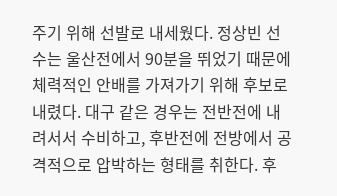주기 위해 선발로 내세웠다. 정상빈 선수는 울산전에서 90분을 뛰었기 때문에 체력적인 안배를 가져가기 위해 후보로 내렸다. 대구 같은 경우는 전반전에 내려서서 수비하고, 후반전에 전방에서 공격적으로 압박하는 형태를 취한다. 후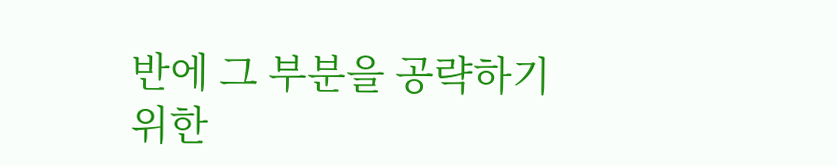반에 그 부분을 공략하기 위한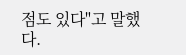점도 있다"고 말했다.